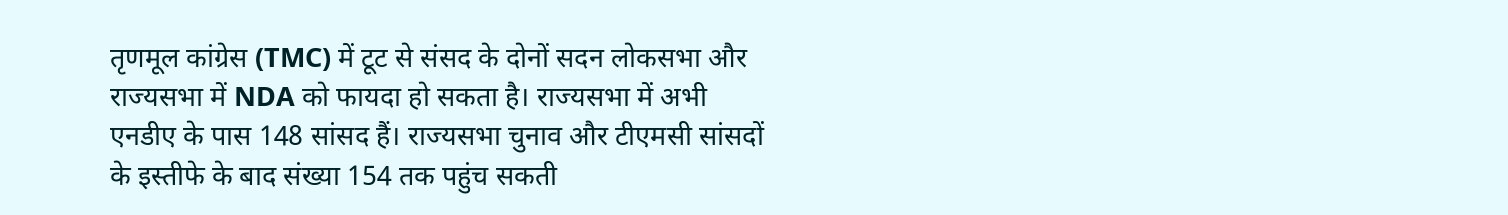तृणमूल कांग्रेस (TMC) में टूट से संसद के दोनों सदन लोकसभा और राज्यसभा में NDA को फायदा हो सकता है। राज्यसभा में अभी एनडीए के पास 148 सांसद हैं। राज्यसभा चुनाव और टीएमसी सांसदों के इस्तीफे के बाद संख्या 154 तक पहुंच सकती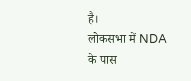है।
लोकसभा में NDA के पास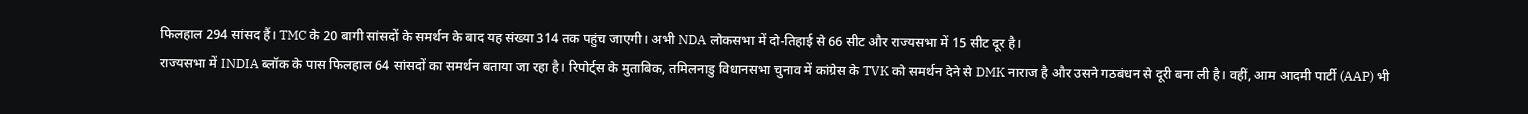फिलहाल 294 सांसद हैं। TMC के 20 बागी सांसदों के समर्थन के बाद यह संख्या 314 तक पहुंच जाएगी। अभी NDA लोकसभा में दो-तिहाई से 66 सीट और राज्यसभा में 15 सीट दूर है।
राज्यसभा में INDIA ब्लॉक के पास फिलहाल 64 सांसदों का समर्थन बताया जा रहा है। रिपोर्ट्स के मुताबिक, तमिलनाडु विधानसभा चुनाव में कांग्रेस के TVK को समर्थन देने से DMK नाराज है और उसने गठबंधन से दूरी बना ली है। वहीं, आम आदमी पार्टी (AAP) भी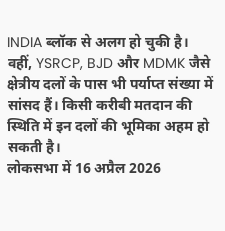INDIA ब्लॉक से अलग हो चुकी है।
वहीं, YSRCP, BJD और MDMK जैसे क्षेत्रीय दलों के पास भी पर्याप्त संख्या में सांसद हैं। किसी करीबी मतदान की स्थिति में इन दलों की भूमिका अहम हो सकती है।
लोकसभा में 16 अप्रैल 2026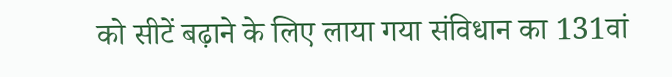को सीटें बढ़ाने के लिए लाया गया संविधान का 131वां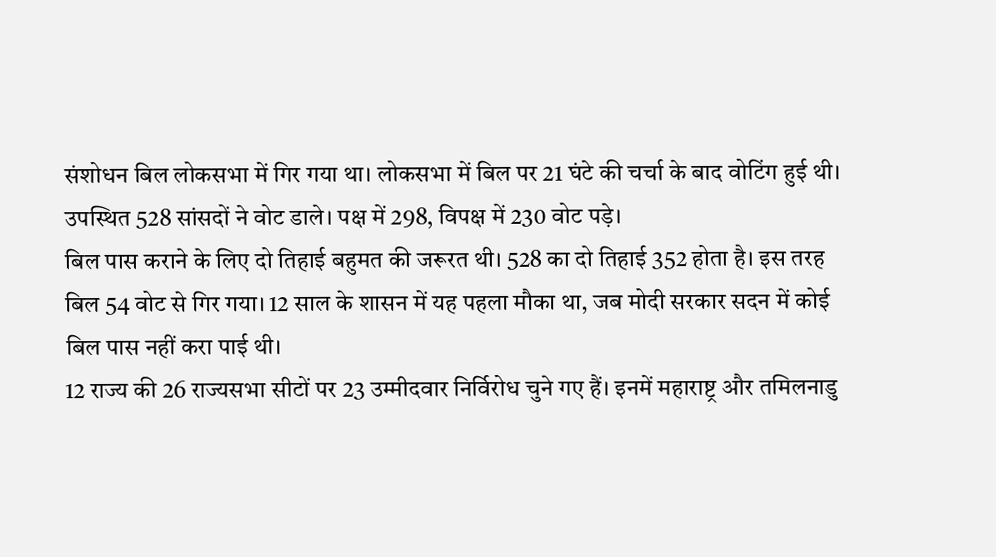संशोधन बिल लोकसभा में गिर गया था। लोकसभा में बिल पर 21 घंटे की चर्चा के बाद वोटिंग हुई थी। उपस्थित 528 सांसदों ने वोट डाले। पक्ष में 298, विपक्ष में 230 वोट पड़े।
बिल पास कराने के लिए दो तिहाई बहुमत की जरूरत थी। 528 का दो तिहाई 352 होता है। इस तरह बिल 54 वोट से गिर गया। 12 साल के शासन में यह पहला मौका था, जब मोदी सरकार सदन में कोई बिल पास नहीं करा पाई थी।
12 राज्य की 26 राज्यसभा सीटों पर 23 उम्मीदवार निर्विरोध चुने गए हैं। इनमें महाराष्ट्र और तमिलनाडु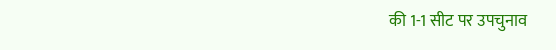की 1-1 सीट पर उपचुनाव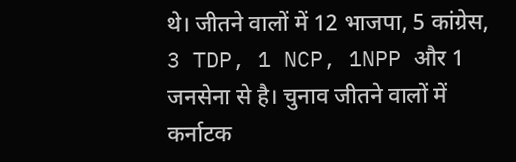थे। जीतने वालों में 12 भाजपा, 5 कांग्रेस, 3 TDP, 1 NCP, 1NPP और 1 जनसेना से है। चुनाव जीतने वालों में कर्नाटक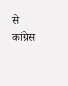से कांग्रेस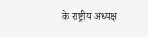के राष्ट्रीय अध्यक्ष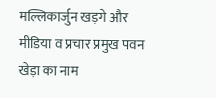मल्लिकार्जुन खड़गे और मीडिया व प्रचार प्रमुख पवन खेड़ा का नाम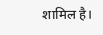शामिल है।